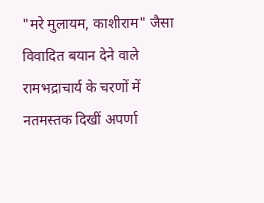"मरे मुलायम, काशीराम" जैसा विवादित बयान देने वाले रामभद्राचार्य के चरणों में नतमस्तक दिखीं अपर्णा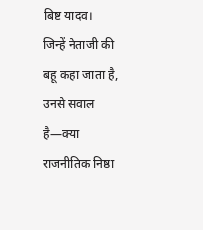बिष्ट यादव।
जिन्हें नेताजी की बहू कहा जाता है, उनसे सवाल है—क्या राजनीतिक निष्ठा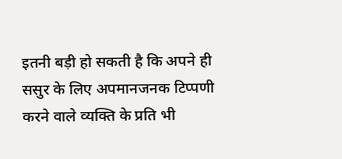इतनी बड़ी हो सकती है कि अपने ही ससुर के लिए अपमानजनक टिप्पणी करने वाले व्यक्ति के प्रति भी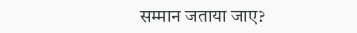सम्मान जताया जाए?